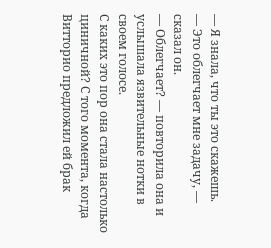— Я знала, что ты это скажешь.
— Это облегчает мне задачу, — сказал он.
— Облегчает? — повторила она и услышала язвительные нотки в своем голосе.
С каких это пор она стала настолько циничной? С того момента, когда Витторио предложил ей брак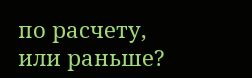по расчету, или раньше?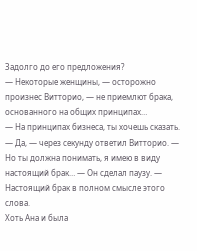Задолго до его предложения?
— Некоторые женщины, — осторожно произнес Витторио, — не приемлют брака, основанного на общих принципах…
— На принципах бизнеса, ты хочешь сказать.
— Да, — через секунду ответил Витторио. — Но ты должна понимать, я имею в виду настоящий брак… — Он сделал паузу. — Настоящий брак в полном смысле этого слова.
Хоть Ана и была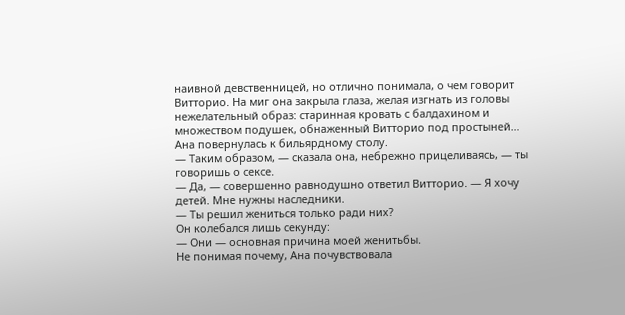наивной девственницей, но отлично понимала, о чем говорит Витторио. На миг она закрыла глаза, желая изгнать из головы нежелательный образ: старинная кровать с балдахином и множеством подушек, обнаженный Витторио под простыней…
Ана повернулась к бильярдному столу.
— Таким образом, — сказала она, небрежно прицеливаясь, — ты говоришь о сексе.
— Да, — совершенно равнодушно ответил Витторио. — Я хочу детей. Мне нужны наследники.
— Ты решил жениться только ради них?
Он колебался лишь секунду:
— Они — основная причина моей женитьбы.
Не понимая почему, Ана почувствовала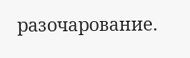разочарование.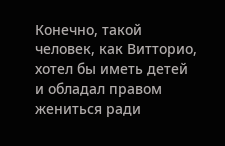Конечно, такой человек, как Витторио, хотел бы иметь детей и обладал правом жениться ради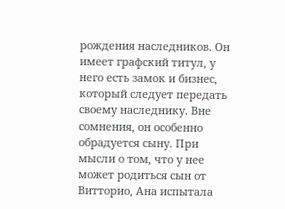рождения наследников. Он имеет графский титул, у него есть замок и бизнес, который следует передать своему наследнику. Вне сомнения, он особенно обрадуется сыну. При мысли о том, что у нее может родиться сын от Витторио, Ана испытала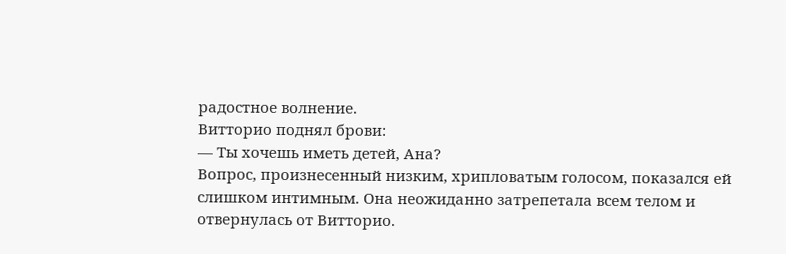радостное волнение.
Витторио поднял брови:
— Ты хочешь иметь детей, Ана?
Вопрос, произнесенный низким, хрипловатым голосом, показался ей слишком интимным. Она неожиданно затрепетала всем телом и отвернулась от Витторио.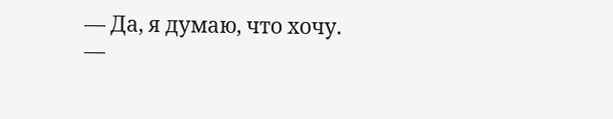— Да, я думаю, что хочу.
—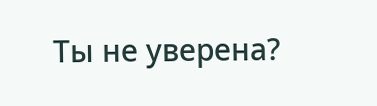Ты не уверена?